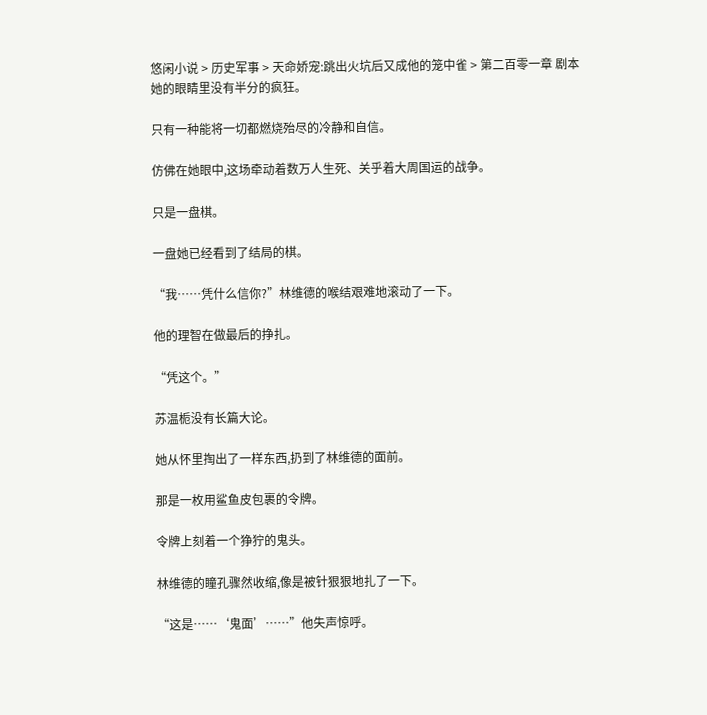悠闲小说 > 历史军事 > 天命娇宠:跳出火坑后又成他的笼中雀 > 第二百零一章 剧本
她的眼睛里没有半分的疯狂。

只有一种能将一切都燃烧殆尽的冷静和自信。

仿佛在她眼中,这场牵动着数万人生死、关乎着大周国运的战争。

只是一盘棋。

一盘她已经看到了结局的棋。

“我……凭什么信你?”林维德的喉结艰难地滚动了一下。

他的理智在做最后的挣扎。

“凭这个。”

苏温栀没有长篇大论。

她从怀里掏出了一样东西,扔到了林维德的面前。

那是一枚用鲨鱼皮包裹的令牌。

令牌上刻着一个狰狞的鬼头。

林维德的瞳孔骤然收缩,像是被针狠狠地扎了一下。

“这是……‘鬼面’……”他失声惊呼。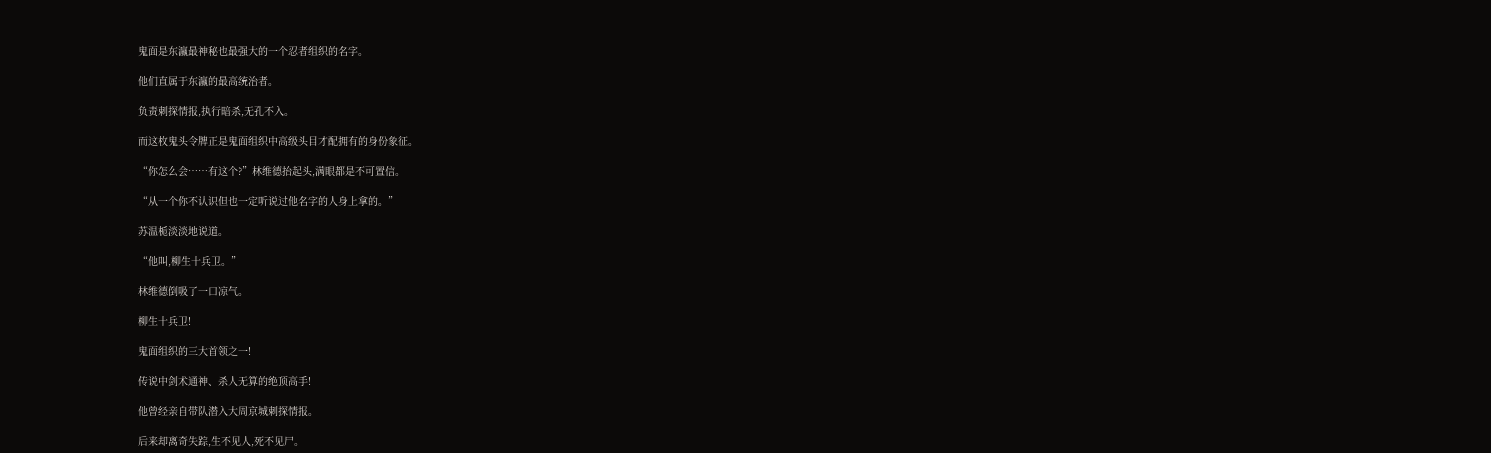鬼面是东瀛最神秘也最强大的一个忍者组织的名字。

他们直属于东瀛的最高统治者。

负责刺探情报,执行暗杀,无孔不入。

而这枚鬼头令牌正是鬼面组织中高级头目才配拥有的身份象征。

“你怎么会……有这个?”林维德抬起头,满眼都是不可置信。

“从一个你不认识但也一定听说过他名字的人身上拿的。”

苏温栀淡淡地说道。

“他叫,柳生十兵卫。”

林维德倒吸了一口凉气。

柳生十兵卫!

鬼面组织的三大首领之一!

传说中剑术通神、杀人无算的绝顶高手!

他曾经亲自带队潜入大周京城刺探情报。

后来却离奇失踪,生不见人,死不见尸。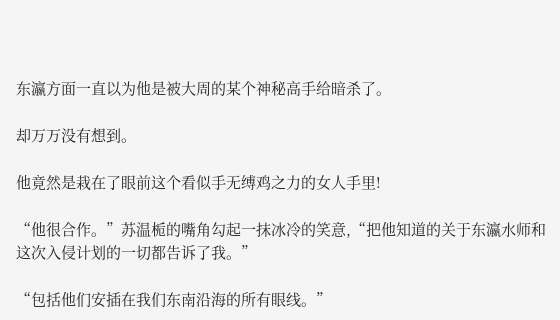东瀛方面一直以为他是被大周的某个神秘高手给暗杀了。

却万万没有想到。

他竟然是栽在了眼前这个看似手无缚鸡之力的女人手里!

“他很合作。”苏温栀的嘴角勾起一抹冰冷的笑意,“把他知道的关于东瀛水师和这次入侵计划的一切都告诉了我。”

“包括他们安插在我们东南沿海的所有眼线。”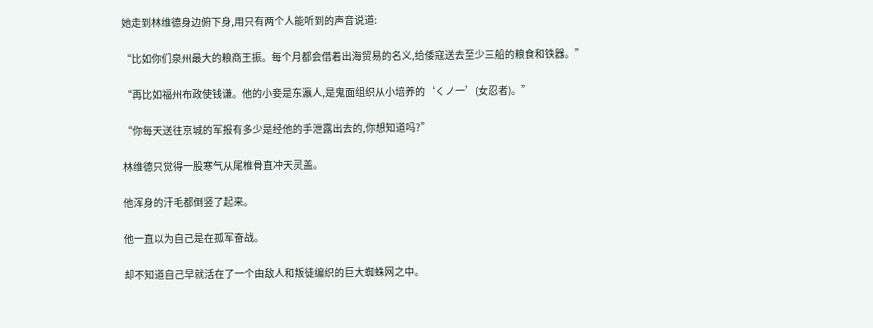她走到林维德身边俯下身,用只有两个人能听到的声音说道:

“比如你们泉州最大的粮商王振。每个月都会借着出海贸易的名义,给倭寇送去至少三船的粮食和铁器。”

“再比如福州布政使钱谦。他的小妾是东瀛人,是鬼面组织从小培养的‘くノ一’(女忍者)。”

“你每天送往京城的军报有多少是经他的手泄露出去的,你想知道吗?”

林维德只觉得一股寒气从尾椎骨直冲天灵盖。

他浑身的汗毛都倒竖了起来。

他一直以为自己是在孤军奋战。

却不知道自己早就活在了一个由敌人和叛徒编织的巨大蜘蛛网之中。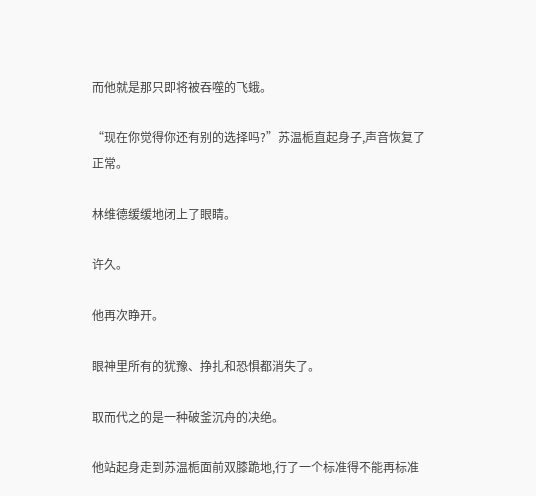而他就是那只即将被吞噬的飞蛾。

“现在你觉得你还有别的选择吗?”苏温栀直起身子,声音恢复了正常。

林维德缓缓地闭上了眼睛。

许久。

他再次睁开。

眼神里所有的犹豫、挣扎和恐惧都消失了。

取而代之的是一种破釜沉舟的决绝。

他站起身走到苏温栀面前双膝跪地,行了一个标准得不能再标准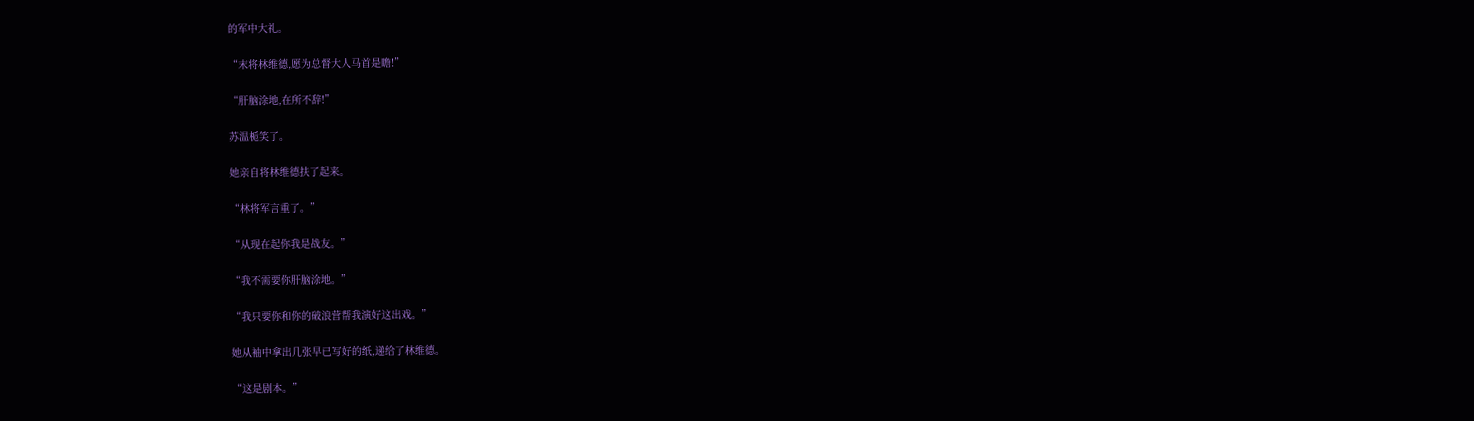的军中大礼。

“末将林维德,愿为总督大人马首是瞻!”

“肝脑涂地,在所不辞!”

苏温栀笑了。

她亲自将林维德扶了起来。

“林将军言重了。”

“从现在起你我是战友。”

“我不需要你肝脑涂地。”

“我只要你和你的破浪营帮我演好这出戏。”

她从袖中拿出几张早已写好的纸,递给了林维德。

“这是剧本。”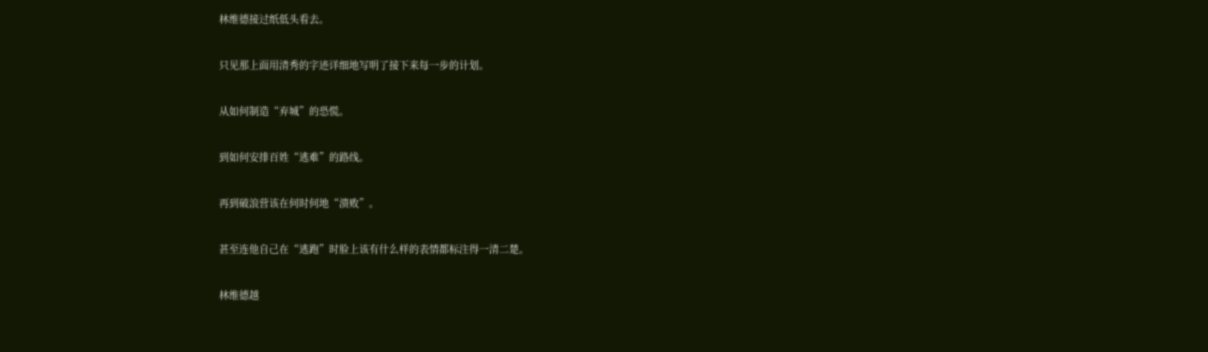林维德接过纸低头看去。

只见那上面用清秀的字迹详细地写明了接下来每一步的计划。

从如何制造“弃城”的恐慌。

到如何安排百姓“逃难”的路线。

再到破浪营该在何时何地“溃败”。

甚至连他自己在“逃跑”时脸上该有什么样的表情都标注得一清二楚。

林维德越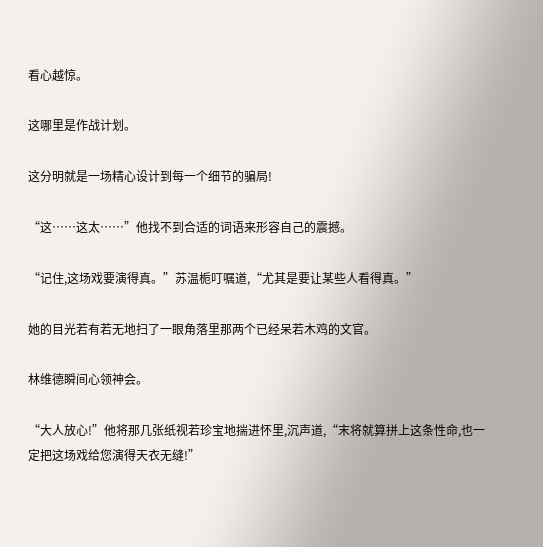看心越惊。

这哪里是作战计划。

这分明就是一场精心设计到每一个细节的骗局!

“这……这太……”他找不到合适的词语来形容自己的震撼。

“记住,这场戏要演得真。”苏温栀叮嘱道,“尤其是要让某些人看得真。”

她的目光若有若无地扫了一眼角落里那两个已经呆若木鸡的文官。

林维德瞬间心领神会。

“大人放心!”他将那几张纸视若珍宝地揣进怀里,沉声道,“末将就算拼上这条性命,也一定把这场戏给您演得天衣无缝!”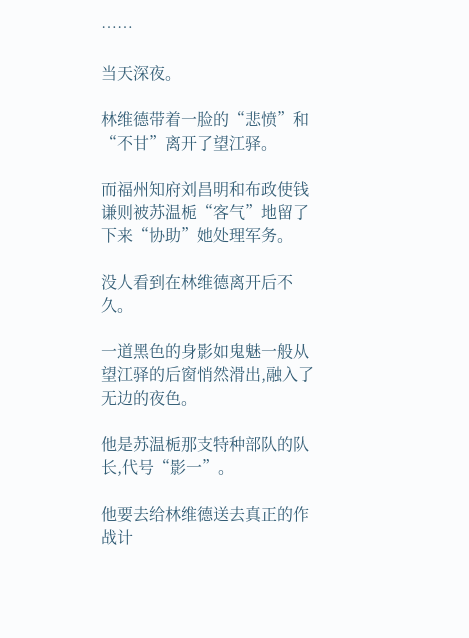……

当天深夜。

林维德带着一脸的“悲愤”和“不甘”离开了望江驿。

而福州知府刘昌明和布政使钱谦则被苏温栀“客气”地留了下来“协助”她处理军务。

没人看到在林维德离开后不久。

一道黑色的身影如鬼魅一般从望江驿的后窗悄然滑出,融入了无边的夜色。

他是苏温栀那支特种部队的队长,代号“影一”。

他要去给林维德送去真正的作战计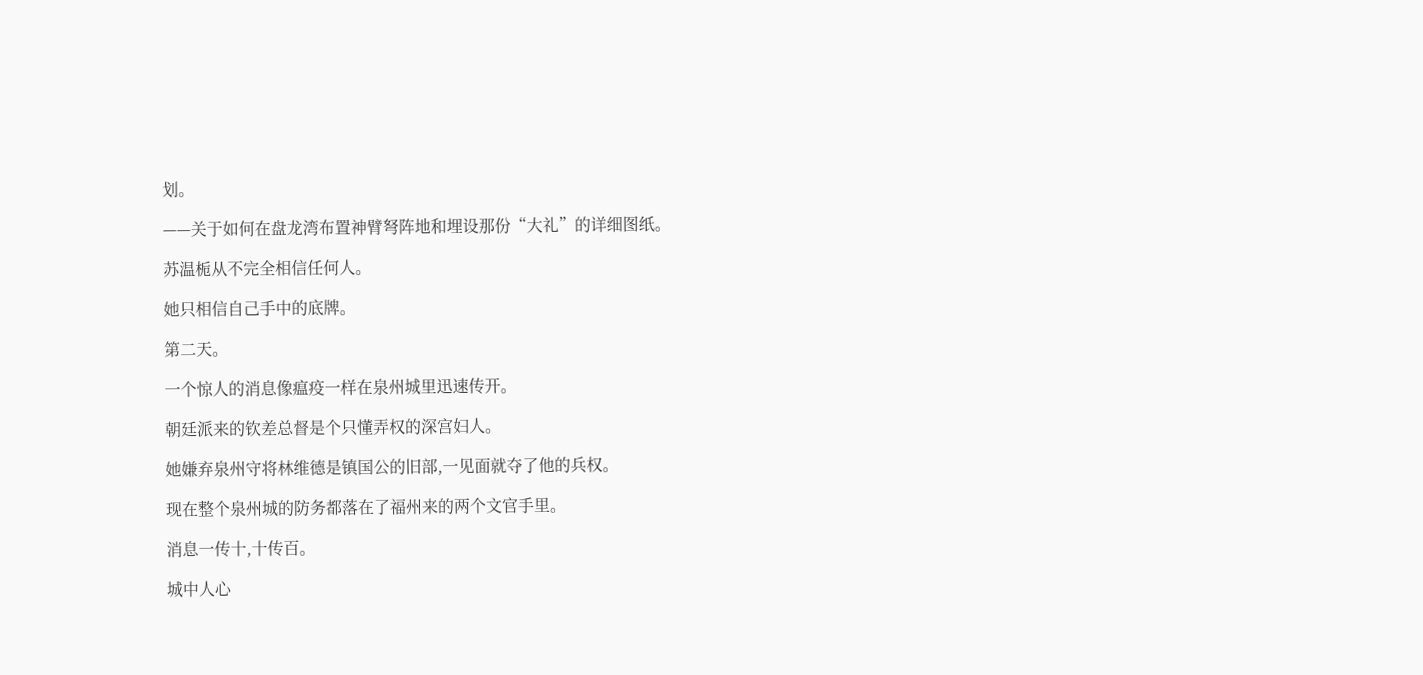划。

——关于如何在盘龙湾布置神臂弩阵地和埋设那份“大礼”的详细图纸。

苏温栀从不完全相信任何人。

她只相信自己手中的底牌。

第二天。

一个惊人的消息像瘟疫一样在泉州城里迅速传开。

朝廷派来的钦差总督是个只懂弄权的深宫妇人。

她嫌弃泉州守将林维德是镇国公的旧部,一见面就夺了他的兵权。

现在整个泉州城的防务都落在了福州来的两个文官手里。

消息一传十,十传百。

城中人心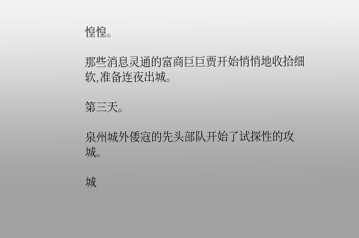惶惶。

那些消息灵通的富商巨巨贾开始悄悄地收拾细软,准备连夜出城。

第三天。

泉州城外倭寇的先头部队开始了试探性的攻城。

城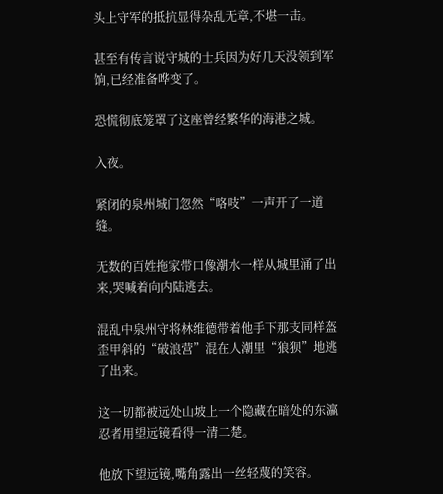头上守军的抵抗显得杂乱无章,不堪一击。

甚至有传言说守城的士兵因为好几天没领到军饷,已经准备哗变了。

恐慌彻底笼罩了这座曾经繁华的海港之城。

入夜。

紧闭的泉州城门忽然“咯吱”一声开了一道缝。

无数的百姓拖家带口像潮水一样从城里涌了出来,哭喊着向内陆逃去。

混乱中泉州守将林维德带着他手下那支同样盔歪甲斜的“破浪营”混在人潮里“狼狈”地逃了出来。

这一切都被远处山坡上一个隐藏在暗处的东瀛忍者用望远镜看得一清二楚。

他放下望远镜,嘴角露出一丝轻蔑的笑容。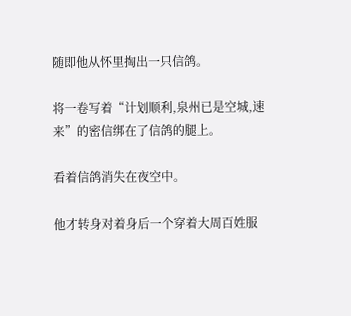随即他从怀里掏出一只信鸽。

将一卷写着“计划顺利,泉州已是空城,速来”的密信绑在了信鸽的腿上。

看着信鸽消失在夜空中。

他才转身对着身后一个穿着大周百姓服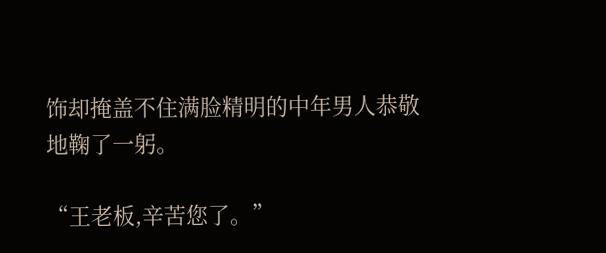饰却掩盖不住满脸精明的中年男人恭敬地鞠了一躬。

“王老板,辛苦您了。”